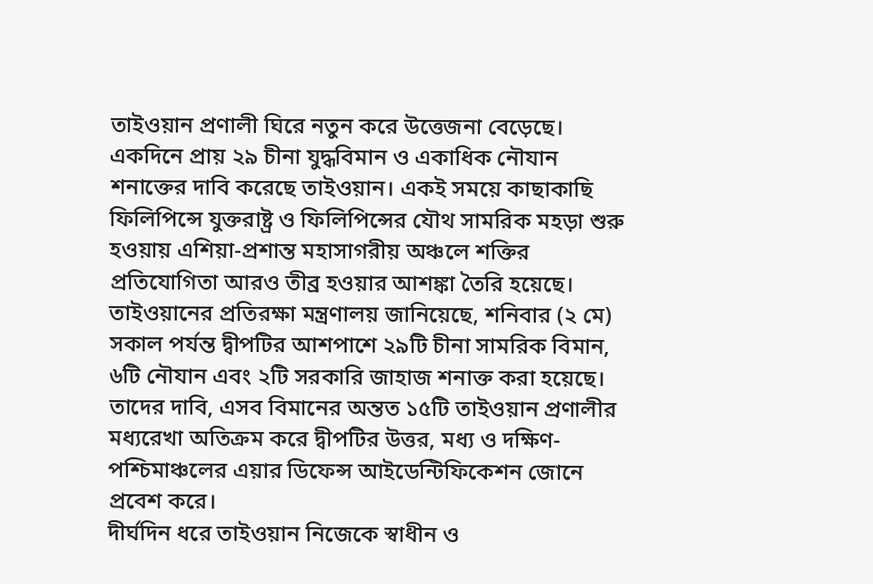তাইওয়ান প্রণালী ঘিরে নতুন করে উত্তেজনা বেড়েছে। একদিনে প্রায় ২৯ চীনা যুদ্ধবিমান ও একাধিক নৌযান শনাক্তের দাবি করেছে তাইওয়ান। একই সময়ে কাছাকাছি ফিলিপিন্সে যুক্তরাষ্ট্র ও ফিলিপিন্সের যৌথ সামরিক মহড়া শুরু হওয়ায় এশিয়া-প্রশান্ত মহাসাগরীয় অঞ্চলে শক্তির প্রতিযোগিতা আরও তীব্র হওয়ার আশঙ্কা তৈরি হয়েছে।
তাইওয়ানের প্রতিরক্ষা মন্ত্রণালয় জানিয়েছে, শনিবার (২ মে) সকাল পর্যন্ত দ্বীপটির আশপাশে ২৯টি চীনা সামরিক বিমান, ৬টি নৌযান এবং ২টি সরকারি জাহাজ শনাক্ত করা হয়েছে।
তাদের দাবি, এসব বিমানের অন্তত ১৫টি তাইওয়ান প্রণালীর মধ্যরেখা অতিক্রম করে দ্বীপটির উত্তর, মধ্য ও দক্ষিণ-পশ্চিমাঞ্চলের এয়ার ডিফেন্স আইডেন্টিফিকেশন জোনে প্রবেশ করে।
দীর্ঘদিন ধরে তাইওয়ান নিজেকে স্বাধীন ও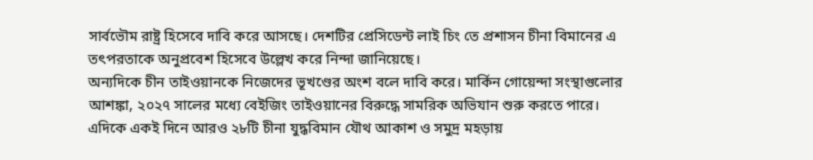সার্বভৌম রাষ্ট্র হিসেবে দাবি করে আসছে। দেশটির প্রেসিডেন্ট লাই চিং তে প্রশাসন চীনা বিমানের এ তৎপরতাকে অনুপ্রবেশ হিসেবে উল্লেখ করে নিন্দা জানিয়েছে।
অন্যদিকে চীন তাইওয়ানকে নিজেদের ভূখণ্ডের অংশ বলে দাবি করে। মার্কিন গোয়েন্দা সংস্থাগুলোর আশঙ্কা, ২০২৭ সালের মধ্যে বেইজিং তাইওয়ানের বিরুদ্ধে সামরিক অভিযান শুরু করতে পারে।
এদিকে একই দিনে আরও ২৮টি চীনা যুদ্ধবিমান যৌথ আকাশ ও সমুদ্র মহড়ায়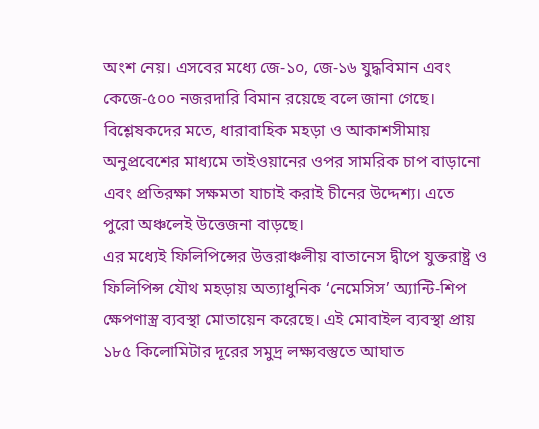অংশ নেয়। এসবের মধ্যে জে-১০, জে-১৬ যুদ্ধবিমান এবং কেজে-৫০০ নজরদারি বিমান রয়েছে বলে জানা গেছে।
বিশ্লেষকদের মতে, ধারাবাহিক মহড়া ও আকাশসীমায় অনুপ্রবেশের মাধ্যমে তাইওয়ানের ওপর সামরিক চাপ বাড়ানো এবং প্রতিরক্ষা সক্ষমতা যাচাই করাই চীনের উদ্দেশ্য। এতে পুরো অঞ্চলেই উত্তেজনা বাড়ছে।
এর মধ্যেই ফিলিপিন্সের উত্তরাঞ্চলীয় বাতানেস দ্বীপে যুক্তরাষ্ট্র ও ফিলিপিন্স যৌথ মহড়ায় অত্যাধুনিক ‘নেমেসিস’ অ্যান্টি-শিপ ক্ষেপণাস্ত্র ব্যবস্থা মোতায়েন করেছে। এই মোবাইল ব্যবস্থা প্রায় ১৮৫ কিলোমিটার দূরের সমুদ্র লক্ষ্যবস্তুতে আঘাত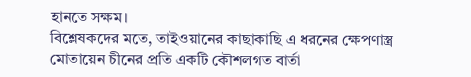হানতে সক্ষম।
বিশ্লেষকদের মতে, তাইওয়ানের কাছাকাছি এ ধরনের ক্ষেপণাস্ত্র মোতায়েন চীনের প্রতি একটি কৌশলগত বার্তা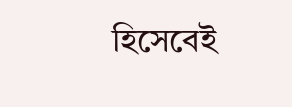হিসেবেই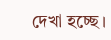দেখা হচ্ছে।